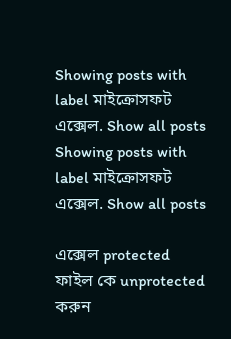Showing posts with label মাইক্রোসফট এক্সেল. Show all posts
Showing posts with label মাইক্রোসফট এক্সেল. Show all posts

এক্সেল protected ফাইল কে unprotected করুন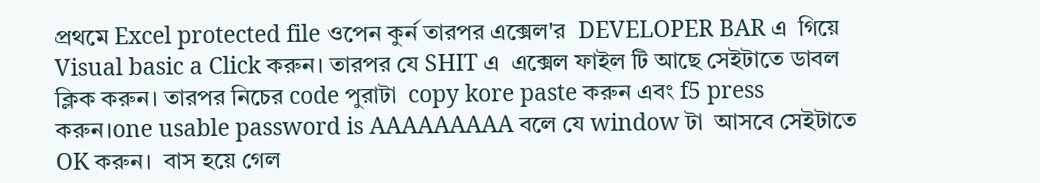প্রথমে Excel protected file ওপেন কুর্ন তারপর এক্সেল'র  DEVELOPER BAR এ  গিয়ে Visual basic a Click করুন। তারপর যে SHIT এ  এক্সেল ফাইল টি আছে সেইটাতে ডাবল ক্লিক করুন। তারপর নিচের code পুরাটা  copy kore paste করুন এবং f5 press করুন।one usable password is AAAAAAAAA বলে যে window টা  আসবে সেইটাতে OK করুন।  বাস হয়ে গেল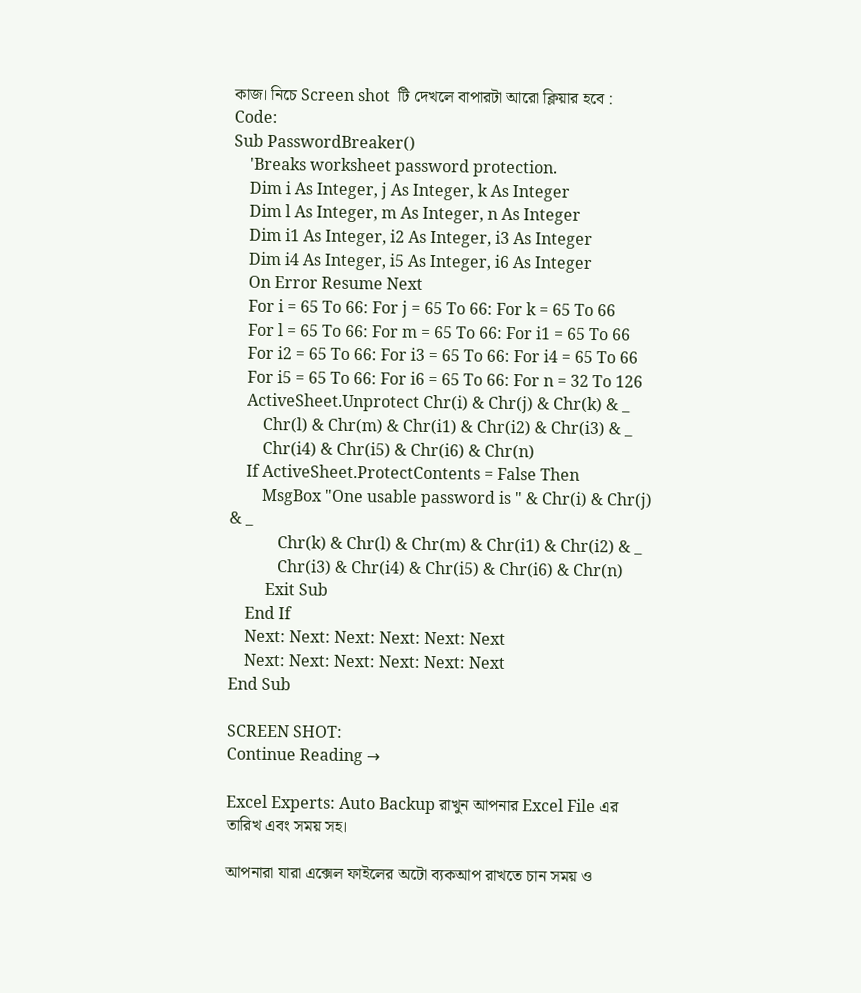কাজ। নিচে Screen shot  টি দেখলে বাপারটা আরো ক্লিয়ার হবে :
Code:
Sub PasswordBreaker()
    'Breaks worksheet password protection.
    Dim i As Integer, j As Integer, k As Integer
    Dim l As Integer, m As Integer, n As Integer
    Dim i1 As Integer, i2 As Integer, i3 As Integer
    Dim i4 As Integer, i5 As Integer, i6 As Integer
    On Error Resume Next
    For i = 65 To 66: For j = 65 To 66: For k = 65 To 66
    For l = 65 To 66: For m = 65 To 66: For i1 = 65 To 66
    For i2 = 65 To 66: For i3 = 65 To 66: For i4 = 65 To 66
    For i5 = 65 To 66: For i6 = 65 To 66: For n = 32 To 126
    ActiveSheet.Unprotect Chr(i) & Chr(j) & Chr(k) & _
        Chr(l) & Chr(m) & Chr(i1) & Chr(i2) & Chr(i3) & _
        Chr(i4) & Chr(i5) & Chr(i6) & Chr(n)
    If ActiveSheet.ProtectContents = False Then
        MsgBox "One usable password is " & Chr(i) & Chr(j) & _
            Chr(k) & Chr(l) & Chr(m) & Chr(i1) & Chr(i2) & _
            Chr(i3) & Chr(i4) & Chr(i5) & Chr(i6) & Chr(n)
         Exit Sub
    End If
    Next: Next: Next: Next: Next: Next
    Next: Next: Next: Next: Next: Next
End Sub

SCREEN SHOT:
Continue Reading →

Excel Experts: Auto Backup রাখুন আপনার Excel File এর তারিখ এবং সময় সহ।

আপনারা যারা এক্সেল ফাইলের অটো ব্যকআপ রাখতে চান সময় ও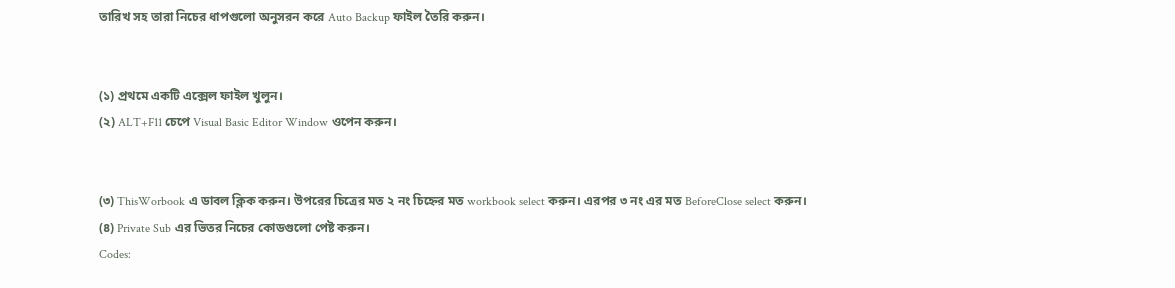তারিখ সহ তারা নিচের ধাপগুলো অনুসরন করে Auto Backup ফাইল তৈরি করুন।


(১) প্রথমে একটি এক্সেল ফাইল খুলুন।
(২) ALT+F11 চেপে Visual Basic Editor Window ওপেন করুন।


(৩) ThisWorbook এ ডাবল ক্লিক করুন। উপরের চিত্রের মত ২ নং চিহ্নের মত workbook select করুন। এরপর ৩ নং এর মত BeforeClose select করুন।
(৪) Private Sub এর ভিতর নিচের কোডগুলো পেষ্ট করুন।
Codes: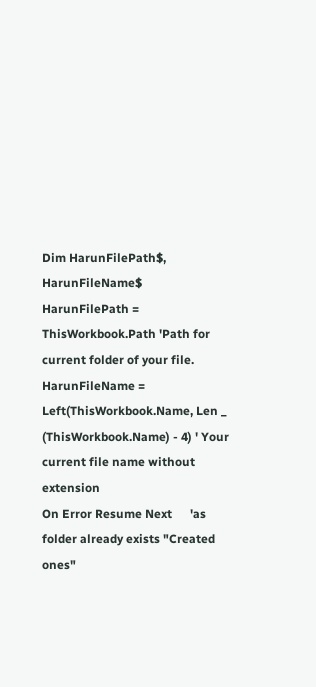Dim HarunFilePath$, HarunFileName$
HarunFilePath = ThisWorkbook.Path 'Path for current folder of your file.
HarunFileName = Left(ThisWorkbook.Name, Len _
(ThisWorkbook.Name) - 4) ' Your current file name without extension
On Error Resume Next      'as folder already exists "Created ones"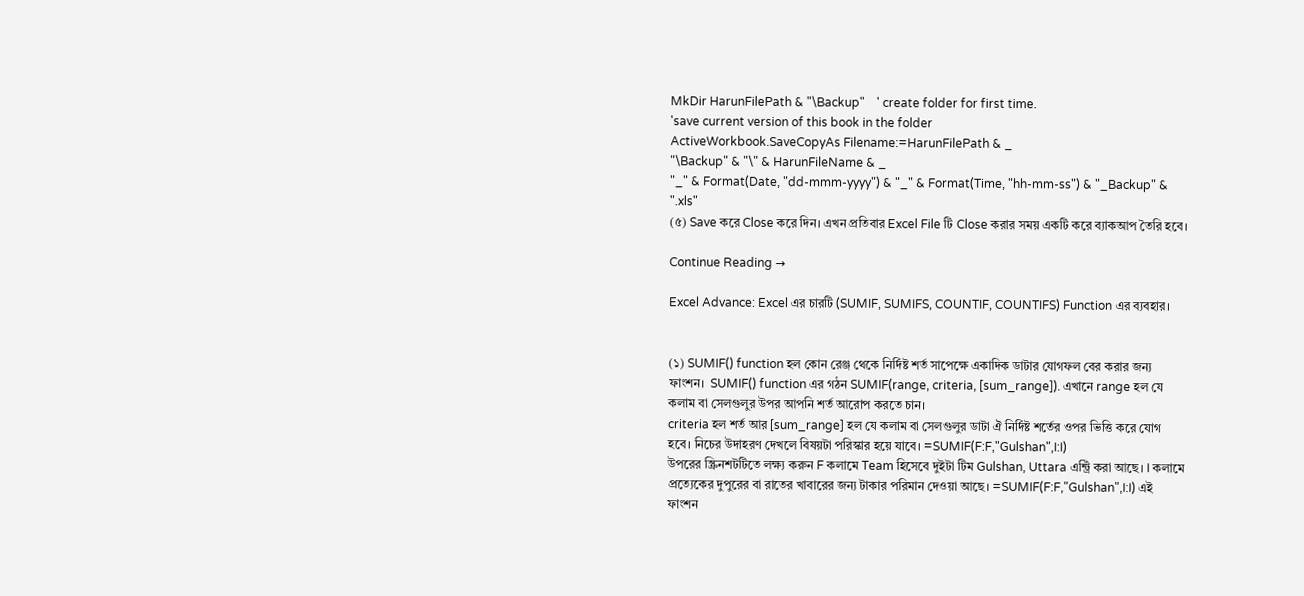MkDir HarunFilePath & "\Backup"    ' create folder for first time.
'save current version of this book in the folder
ActiveWorkbook.SaveCopyAs Filename:=HarunFilePath & _
"\Backup" & "\" & HarunFileName & _
"_" & Format(Date, "dd-mmm-yyyy") & "_" & Format(Time, "hh-mm-ss") & "_Backup" & ".xls"
(৫) Save করে Close করে দিন। এখন প্রতিবার Excel File টি Close করার সময় একটি করে ব্যাকআপ তৈরি হবে।

Continue Reading →

Excel Advance: Excel এর চারটি (SUMIF, SUMIFS, COUNTIF, COUNTIFS) Function এর ব্যবহার।


(১) SUMIF() function হল কোন রেঞ্জ থেকে নির্দিষ্ট শর্ত সাপেক্ষে একাদিক ডাটার যোগফল বের করার জন্য ফাংশন।  SUMIF() function এর গঠন SUMIF(range, criteria, [sum_range]). এখানে range হল যে কলাম বা সেলগুলুর উপর আপনি শর্ত আরোপ করতে চান।
criteria হল শর্ত আর [sum_range] হল যে কলাম বা সেলগুলুর ডাটা ঐ নির্দিষ্ট শর্তের ওপর ভিত্তি করে যোগ হবে। নিচের উদাহরণ দেখলে বিষয়টা পরিস্কার হয়ে যাবে। =SUMIF(F:F,"Gulshan",I:I)
উপরের স্ক্রিনশটটিতে লক্ষ্য করুন F কলামে Team হিসেবে দুইটা টিম Gulshan, Uttara এন্ট্রি করা আছে। I কলামে প্রত্যেকের দুপুরের বা রাতের খাবারের জন্য টাকার পরিমান দেওয়া আছে। =SUMIF(F:F,"Gulshan",I:I) এই ফাংশন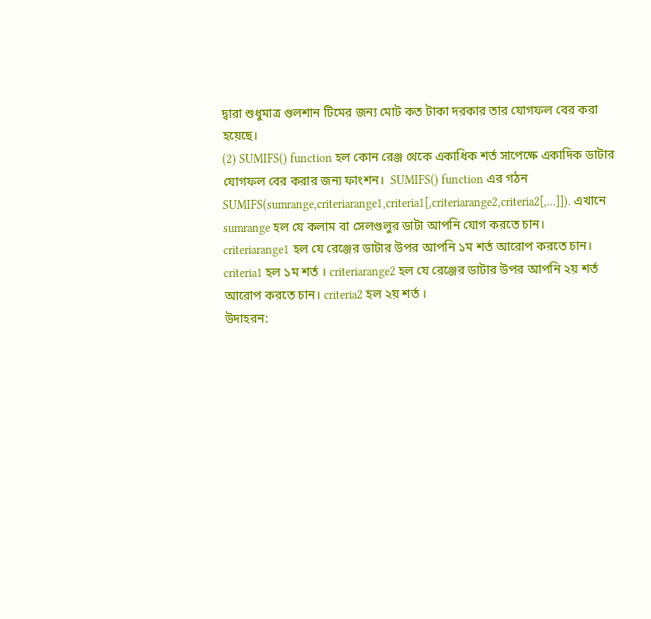দ্বারা শুধুমাত্র গুলশান টিমের জন্য মোট কত টাকা দরকার তার যোগফল বের করা হয়েছে।
(2) SUMIFS() function হল কোন রেঞ্জ থেকে একাধিক শর্ত সাপেক্ষে একাদিক ডাটার যোগফল বের করার জন্য ফাংশন।  SUMIFS() function এর গঠন SUMIFS(sumrange,criteriarange1,criteria1[,criteriarange2,criteria2[,...]]). এখানে sumrange হল যে কলাম বা সেলগুলুর ডাটা আপনি যোগ করতে চান।
criteriarange1 হল যে রেঞ্জের ডাটার উপর আপনি ১ম শর্ত আরোপ করতে চান। criteria1 হল ১ম শর্ত । criteriarange2 হল যে রেঞ্জের ডাটার উপর আপনি ২য় শর্ত আরোপ করতে চান। criteria2 হল ২য় শর্ত ।
উদাহরন: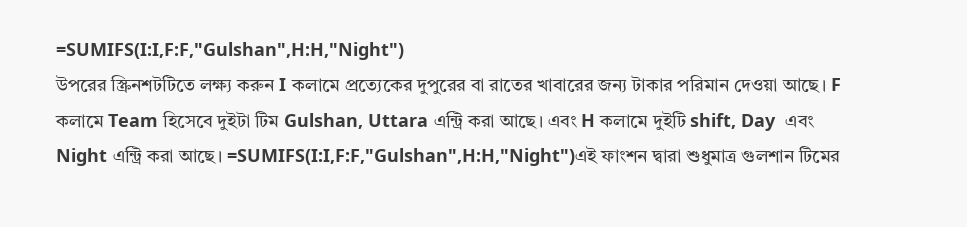=SUMIFS(I:I,F:F,"Gulshan",H:H,"Night")
উপরের স্ক্রিনশটটিতে লক্ষ্য করুন I কলামে প্রত্যেকের দুপুরের বা রাতের খাবারের জন্য টাকার পরিমান দেওয়া আছে। F কলামে Team হিসেবে দুইটা টিম Gulshan, Uttara এন্ট্রি করা আছে। এবং H কলামে দুইটি shift, Day  এবং Night এন্ট্রি করা আছে। =SUMIFS(I:I,F:F,"Gulshan",H:H,"Night")এই ফাংশন দ্বারা শুধুমাত্র গুলশান টিমের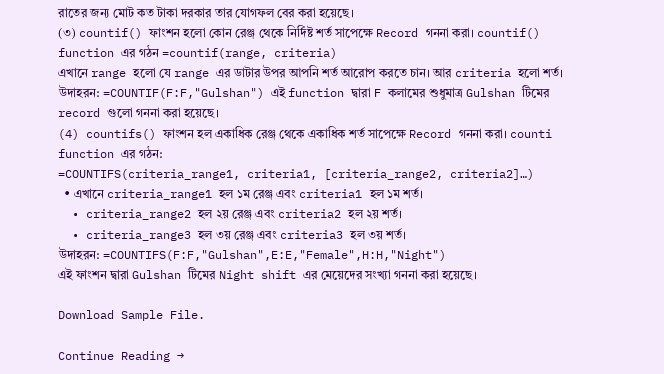রাতের জন্য মোট কত টাকা দরকার তার যোগফল বের করা হয়েছে।
(৩) countif() ফাংশন হলো কোন রেঞ্জ থেকে নির্দিষ্ট শর্ত সাপেক্ষে Record গননা করা। countif() function এর গঠন =countif(range, criteria)
এখানে range হলো যে range এর ডাটার উপর আপনি শর্ত আরোপ করতে চান। আর criteria হলো শর্ত।
উদাহরন: =COUNTIF(F:F,"Gulshan") এই function দ্বারা F কলামের শুধুমাত্র Gulshan টিমের record গুলো গননা করা হয়েছে।
(4) countifs() ফাংশন হল একাধিক রেঞ্জ থেকে একাধিক শর্ত সাপেক্ষে Record গননা করা। counti function এর গঠন:
=COUNTIFS(criteria_range1, criteria1, [criteria_range2, criteria2]…)
  • এখানে criteria_range1 হল ১ম রেঞ্জ এবং criteria1 হল ১ম শর্ত।
  • criteria_range2 হল ২য় রেঞ্জ এবং criteria2 হল ২য় শর্ত।
  • criteria_range3 হল ৩য় রেঞ্জ এবং criteria3 হল ৩য় শর্ত।
উদাহরন: =COUNTIFS(F:F,"Gulshan",E:E,"Female",H:H,"Night")
এই ফাংশন দ্বারা Gulshan টিমের Night shift এর মেয়েদের সংখ্যা গননা করা হয়েছে।

Download Sample File.

Continue Reading →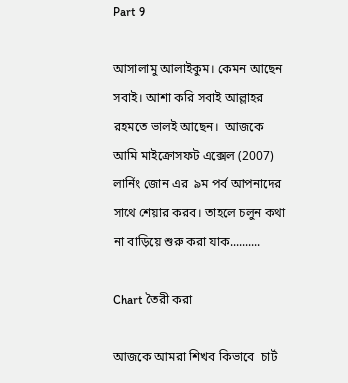Part 9

আসালামু আলাইকুম। কেমন আছেন সবাই। আশা করি সবাই আল্লাহর রহমতে ভালই আছেন।  আজকে আমি মাইক্রোসফট এক্সেল (2007) লার্নিং জোন এর  ৯ম পর্ব আপনাদের সাথে শেয়ার করব। তাহলে চলুন কথা না বাড়িয়ে শুরু করা যাক..........

Chart তৈরী করা

আজকে আমরা শিখব কিভাবে  চার্ট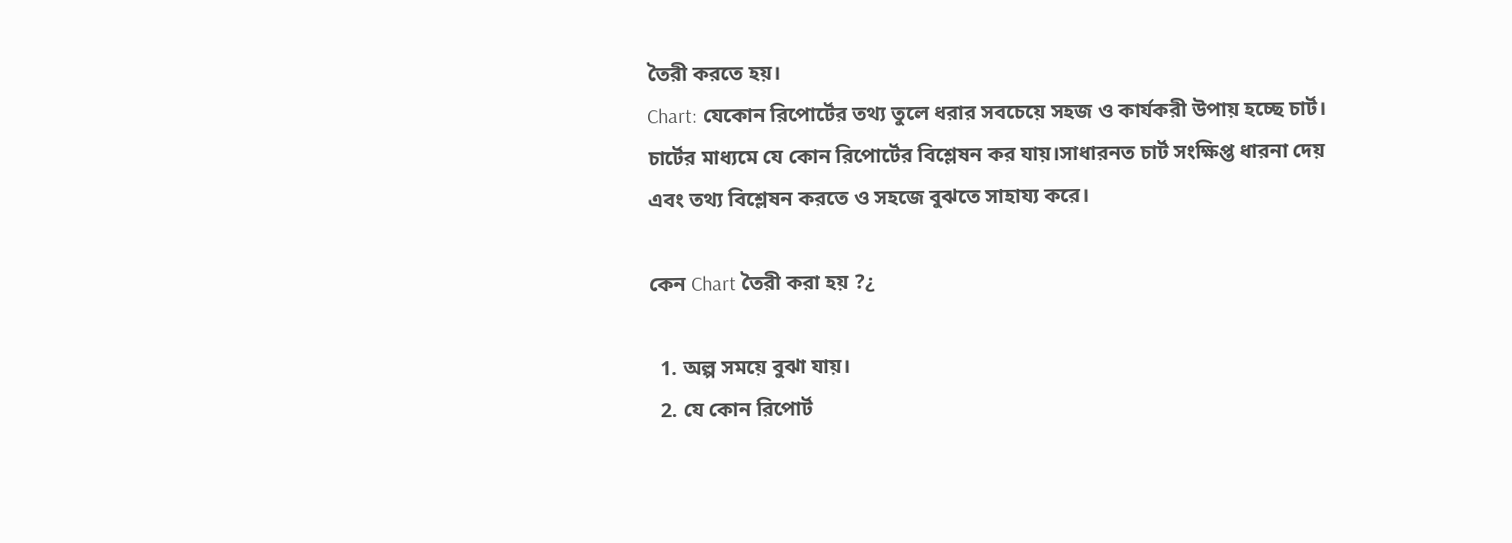তৈরী করতে হয়।
Chart: যেকোন রিপোর্টের তথ্য তুলে ধরার সবচেয়ে সহজ ও কার্যকরী উপায় হচ্ছে চার্ট। চার্টের মাধ্যমে যে কোন রিপোর্টের বিশ্লেষন কর যায়।সাধারনত চার্ট সংক্ষিপ্ত ধারনা দেয় এবং তথ্য বিশ্লেষন করতে ও সহজে বুঝতে সাহায্য করে।

কেন Chart তৈরী করা হয় ?¿

  1. অল্প সময়ে বুঝা যায়।
  2. যে কোন রিপোর্ট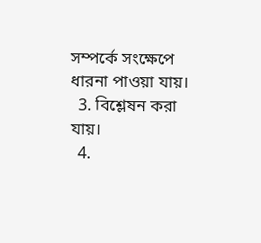সম্পর্কে সংক্ষেপে ধারনা পাওয়া যায়।
  3. বিশ্লেষন করা যায়।
  4.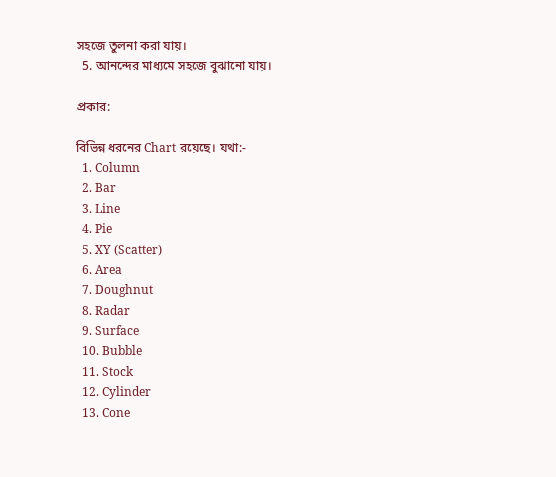সহজে তুলনা করা যায়।
  5. আনন্দের মাধ্যমে সহজে বুঝানো যায়।

প্রকার:

বিভিন্ন ধরনের Chart রয়েছে। যথা:-
  1. Column
  2. Bar
  3. Line
  4. Pie
  5. XY (Scatter)
  6. Area
  7. Doughnut
  8. Radar
  9. Surface
  10. Bubble
  11. Stock
  12. Cylinder
  13. Cone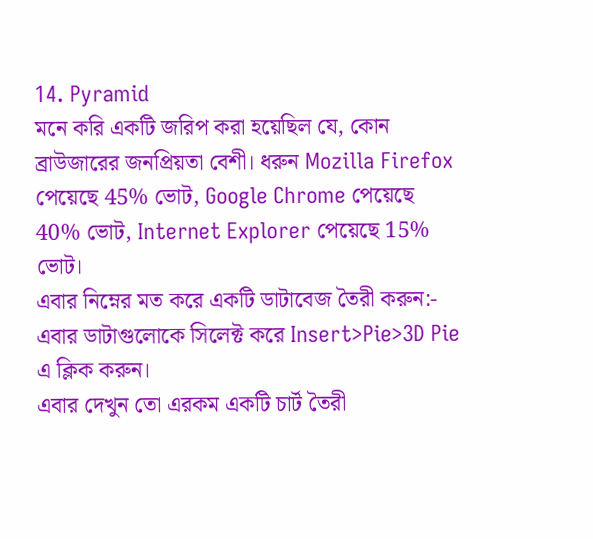14. Pyramid
মনে করি একটি জরিপ করা হয়েছিল যে, কোন ব্রাউজারের জনপ্রিয়তা বেশী। ধরুন Mozilla Firefox পেয়েছে 45% ভোট, Google Chrome পেয়েছে 40% ভোট, Internet Explorer পেয়েছে 15% ভোট।
এবার নিম্নের মত করে একটি ডাটাবেজ তৈরী করুন:-
এবার ডাটাগুলোকে সিলেক্ট করে Insert>Pie>3D Pie এ ক্লিক করুন।
এবার দেখুন তো এরকম একটি চার্ট তৈরী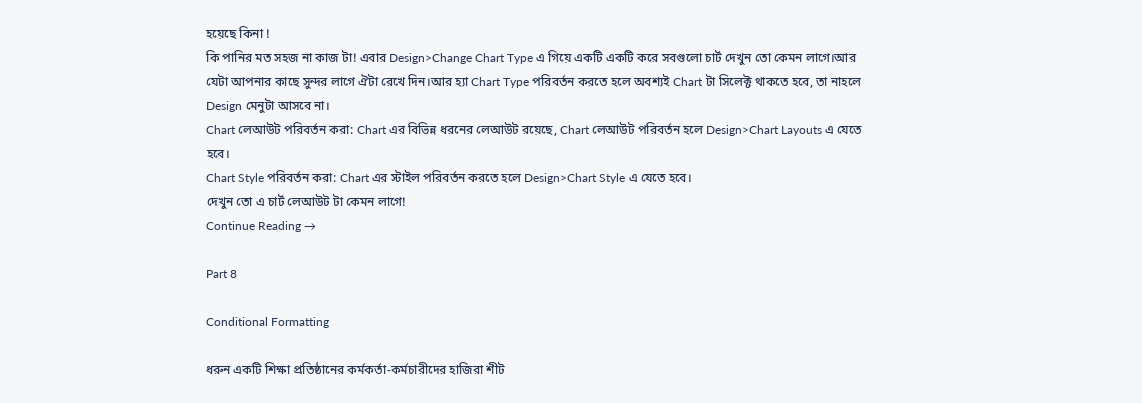হয়েছে কিনা !
কি পানির মত সহজ না কাজ টা! এবার Design>Change Chart Type এ গিয়ে একটি একটি করে সবগুলো চার্ট দেখুন তো কেমন লাগে।আর যেটা আপনার কাছে সুন্দর লাগে ঐটা রেখে দিন।আর হ্যা Chart Type পরিবর্তন করতে হলে অবশ্যই Chart টা সিলেক্ট থাকতে হবে, তা নাহলে Design মেনুটা আসবে না।
Chart লেআউট পরিবর্তন করা: Chart এর বিভিন্ন ধরনের লেআউট রয়েছে, Chart লেআউট পরিবর্তন হলে Design>Chart Layouts এ যেতে হবে।
Chart Style পরিবর্তন করা: Chart এর স্টাইল পরিবর্তন করতে হলে Design>Chart Style এ যেতে হবে।
দেখুন তো এ চার্ট লেআউট টা কেমন লাগে!
Continue Reading →

Part 8

Conditional Formatting

ধরুন একটি শিক্ষা প্রতিষ্ঠানের কর্মকর্তা-কর্মচারীদের হাজিরা শীট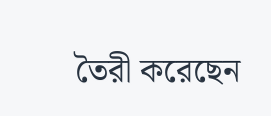তৈরী করেছেন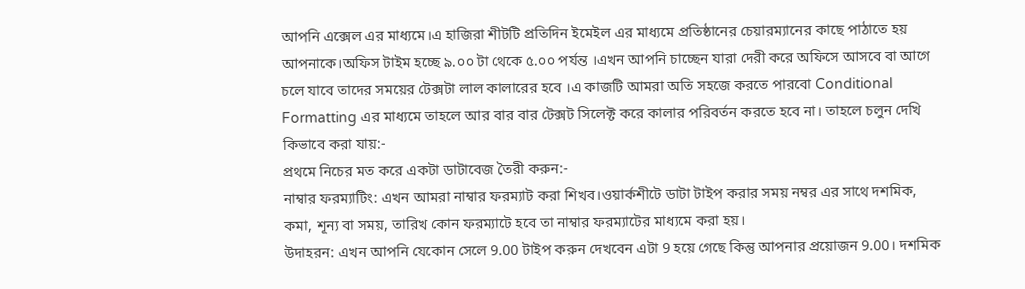আপনি এক্সেল এর মাধ্যমে।এ হাজিরা শীটটি প্রতিদিন ইমেইল এর মাধ্যমে প্রতিষ্ঠানের চেয়ারম্যানের কাছে পাঠাতে হয় আপনাকে।অফিস টাইম হচ্ছে ৯.০০ টা থেকে ৫.০০ পর্যন্ত ।এখন আপনি চাচ্ছেন যারা দেরী করে অফিসে আসবে বা আগে চলে যাবে তাদের সময়ের টেক্সটা লাল কালারের হবে ।এ কাজটি আমরা অতি সহজে করতে পারবো Conditional Formatting এর মাধ্যমে তাহলে আর বার বার টেক্সট সিলেক্ট করে কালার পরিবর্তন করতে হবে না। তাহলে চলুন দেখি কিভাবে করা যায়:-
প্রথমে নিচের মত করে একটা ডাটাবেজ তৈরী করুন:-
নাম্বার ফরম্যাটিং: এখন আমরা নাম্বার ফরম্যাট করা শিখব।ওয়ার্কশীটে ডাটা টাইপ করার সময় নম্বর এর সাথে দশমিক, কমা, শূন্য বা সময়, তারিখ কোন ফরম্যাটে হবে তা নাম্বার ফরম্যাটের মাধ্যমে করা হয়।
উদাহরন: এখন আপনি যেকোন সেলে 9.00 টাইপ করুন দেখবেন এটা 9 হয়ে গেছে কিন্তু আপনার প্রয়োজন 9.00। দশমিক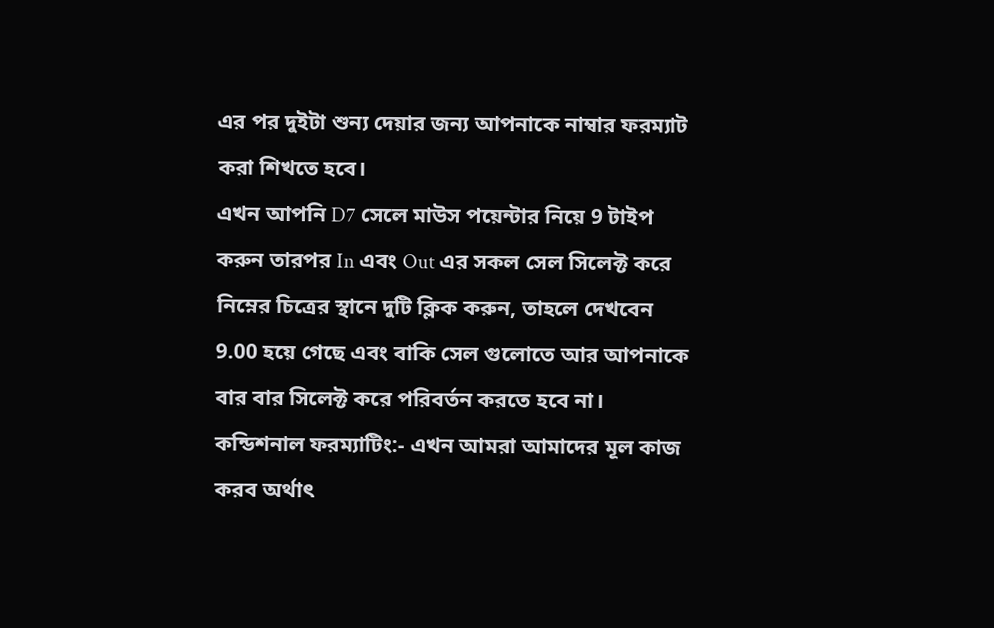এর পর দুইটা শুন্য দেয়ার জন্য আপনাকে নাম্বার ফরম্যাট করা শিখতে হবে।
এখন আপনি D7 সেলে মাউস পয়েন্টার নিয়ে 9 টাইপ করুন তারপর In এবং Out এর সকল সেল সিলেক্ট করে নিম্নের চিত্রের স্থানে দুটি ক্লিক করুন, তাহলে দেখবেন 9.00 হয়ে গেছে এবং বাকি সেল গুলোতে আর আপনাকে বার বার সিলেক্ট করে পরিবর্তন করতে হবে না।
কন্ডিশনাল ফরম্যাটিং:- এখন আমরা আমাদের মূল কাজ করব অর্থাৎ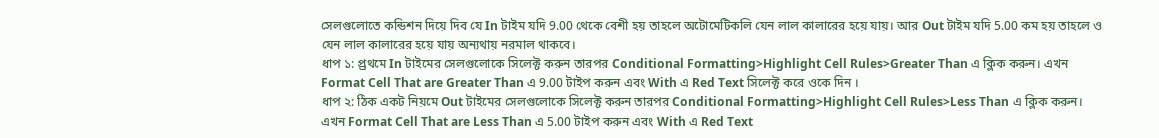সেলগুলোতে কন্ডিশন দিয়ে দিব যে In টাইম যদি 9.00 থেকে বেশী হয় তাহলে অটোমেটিকলি যেন লাল কালারের হয়ে যায়। আর Out টাইম যদি 5.00 কম হয় তাহলে ও যেন লাল কালারের হয়ে যায় অন্যথায় নরমাল থাকবে।
ধাপ ১: প্র্রথমে In টাইমের সেলগুলোকে সিলেক্ট করুন তারপর Conditional Formatting>Highlight Cell Rules>Greater Than এ ক্লিক করুন। এখন Format Cell That are Greater Than এ 9.00 টাইপ করুন এবং With এ Red Text সিলেক্ট করে ওকে দিন ।
ধাপ ২: ঠিক একট নিয়মে Out টাইমের সেলগুলোকে সিলেক্ট করুন তারপর Conditional Formatting>Highlight Cell Rules>Less Than এ ক্লিক করুন। এখন Format Cell That are Less Than এ 5.00 টাইপ করুন এবং With এ Red Text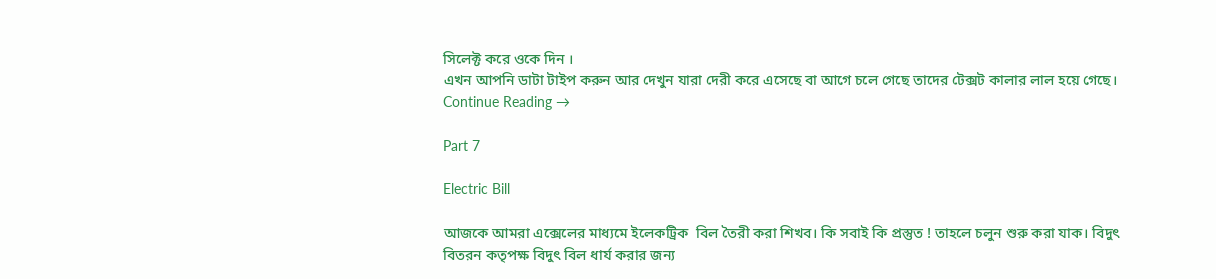সিলেক্ট করে ওকে দিন ।
এখন আপনি ডাটা টাইপ করুন আর দেখুন যারা দেরী করে এসেছে বা আগে চলে গেছে তাদের টেক্সট কালার লাল হয়ে গেছে।
Continue Reading →

Part 7

Electric Bill

আজকে আমরা এক্সেলের মাধ্যমে ইলেকট্রিক  বিল তৈরী করা শিখব। কি সবাই কি প্রস্তুত ! তাহলে চলুন শুরু করা যাক। বিদুৎ বিতরন কতৃপক্ষ বিদুৎ বিল ধার্য করার জন্য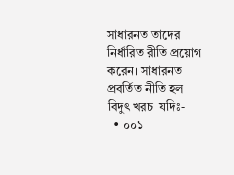সাধারনত তাদের নির্ধারিত রীতি প্রয়োগ করেন। সাধারনত প্রবর্তিত নীতি হল বিদুৎ খরচ  যদিঃ-
  • ০০১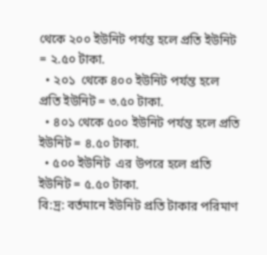থেকে ২০০ ইউনিট পর্যন্ত হলে প্রতি ইউনিট = ২.৫০ টাকা.
  • ২০১  থেকে ৪০০ ইউনিট পর্যন্ত হলে প্রতি ইউনিট = ৩.৫০ টাকা.
  • ৪০১ থেকে ৫০০ ইউনিট পর্যন্ত হলে প্রতি ইউনিট = ৪.৫০ টাকা.
  • ৫০০ ইউনিট  এর উপরে হলে প্রতি ইউনিট = ৫.৫০ টাকা.
বি:দ্র: বর্তমানে ইউনিট প্রতি টাকার পরিমাণ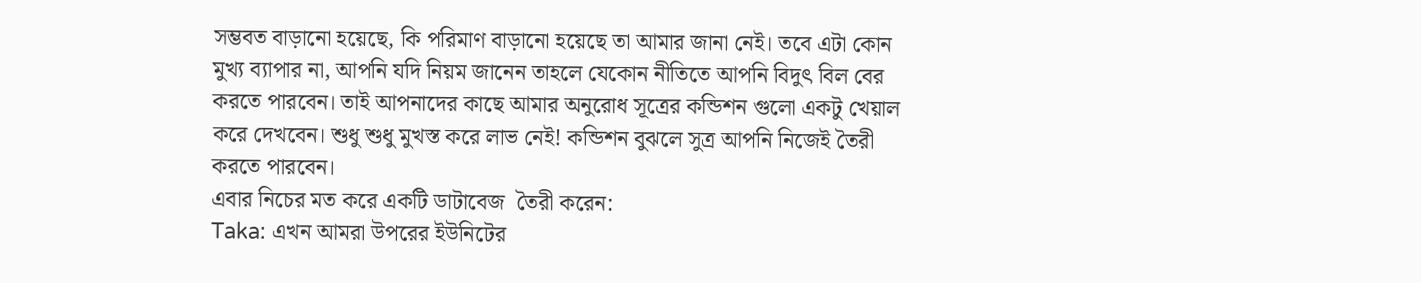সম্ভবত বাড়ানো হয়েছে, কি পরিমাণ বাড়ানো হয়েছে তা আমার জানা নেই। তবে এটা কোন মুখ্য ব্যাপার না, আপনি যদি নিয়ম জানেন তাহলে যেকোন নীতিতে আপনি বিদুৎ বিল বের করতে পারবেন। তাই আপনাদের কাছে আমার অনুরোধ সূত্রের কন্ডিশন গুলো একটু খেয়াল করে দেখবেন। শুধু শুধু মুখস্ত করে লাভ নেই! কন্ডিশন বুঝলে সুত্র আপনি নিজেই তৈরী করতে পারবেন।
এবার নিচের মত করে একটি ডাটাবেজ  তৈরী করেন:
Taka: এখন আমরা উপরের ইউনিটের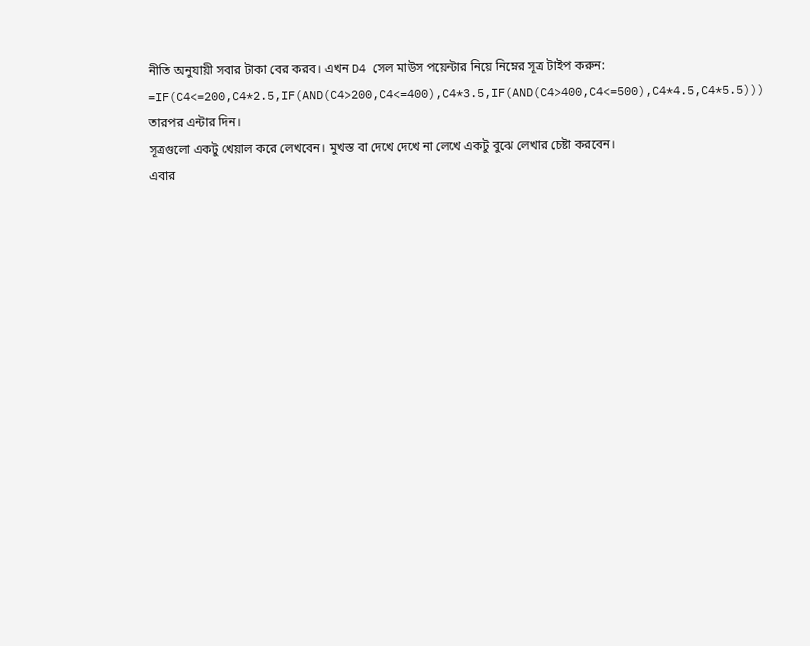নীতি অনুযায়ী সবার টাকা বের করব। এখন D4 সেল মাউস পয়েন্টার নিয়ে নিম্নের সূত্র টাইপ করুন:
=IF(C4<=200,C4*2.5,IF(AND(C4>200,C4<=400),C4*3.5,IF(AND(C4>400,C4<=500),C4*4.5,C4*5.5)))   তারপর এন্টার দিন।
সূত্রগুলো একটু খেয়াল করে লেখবেন। মুখস্ত বা দেখে দেখে না লেখে একটু বুঝে লেখার চেষ্টা করবেন।
এবার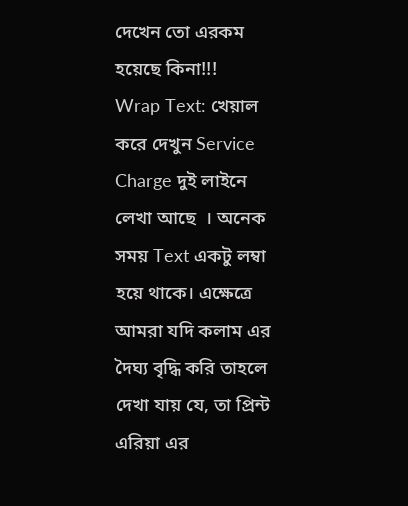দেখেন তো এরকম হয়েছে কিনা!!!
Wrap Text: খেয়াল করে দেখুন Service Charge দুই লাইনে লেখা আছে  । অনেক সময় Text একটু লম্বা হয়ে থাকে। এক্ষেত্রে আমরা যদি কলাম এর দৈঘ্য বৃদ্ধি করি তাহলে দেখা যায় যে, তা প্রিন্ট এরিয়া এর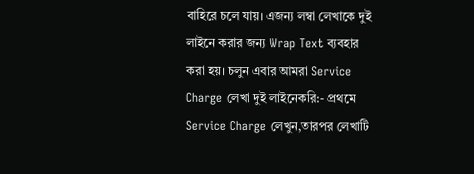বাহিরে চলে যায়। এজন্য লম্বা লেখাকে দুই লাইনে করার জন্য Wrap Text ব্যবহার করা হয়। চলুন এবার আমরা Service Charge লেখা দুই লাইনেকরি:- প্রথমে Service Charge লেখুন,তারপর লেখাটি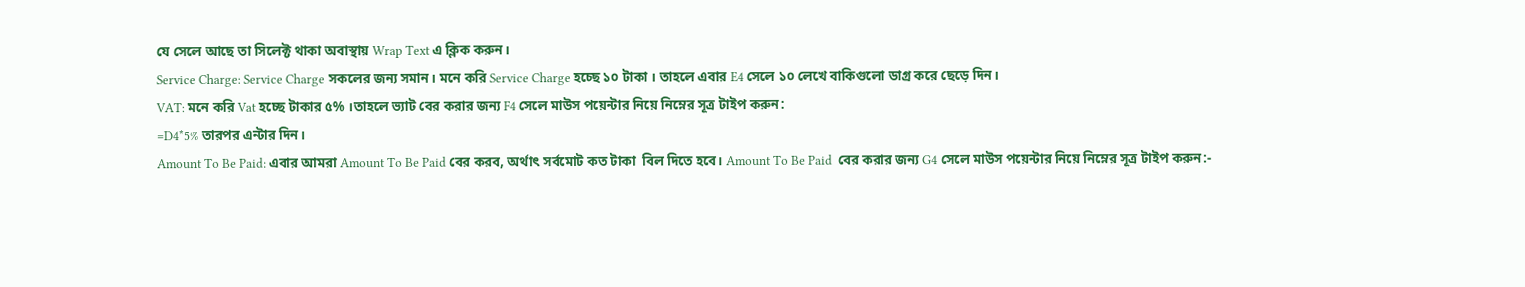যে সেলে আছে তা সিলেক্ট থাকা অবাস্থায় Wrap Text এ ক্লিক করুন।
Service Charge: Service Charge সকলের জন্য সমান। মনে করি Service Charge হচ্ছে ১০ টাকা । তাহলে এবার E4 সেলে ১০ লেখে বাকিগুলো ডাগ্র করে ছেড়ে দিন।
VAT: মনে করি Vat হচ্ছে টাকার ৫% ।তাহলে ভ্যাট বের করার জন্য F4 সেলে মাউস পয়েন্টার নিয়ে নিম্নের সূত্র টাইপ করুন:
=D4*5% তারপর এন্টার দিন।
Amount To Be Paid: এবার আমরা Amount To Be Paid বের করব, অর্থাৎ সর্বমোট কত টাকা  বিল দিতে হবে। Amount To Be Paid  বের করার জন্য G4 সেলে মাউস পয়েন্টার নিয়ে নিম্নের সূত্র টাইপ করুন:-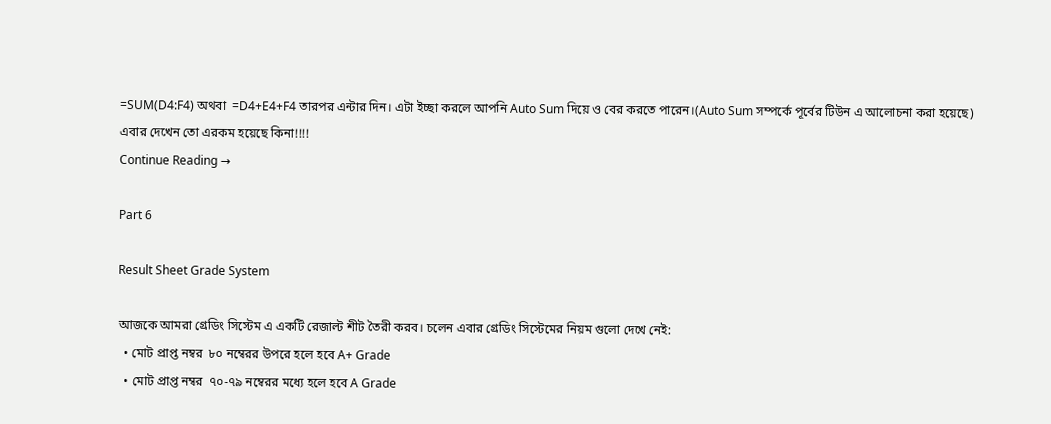=SUM(D4:F4) অথবা  =D4+E4+F4 তারপর এন্টার দিন। এটা ইচ্ছা করলে আপনি Auto Sum দিয়ে ও বের করতে পারেন।(Auto Sum সম্পর্কে পূর্বের টিউন এ আলোচনা করা হয়েছে)
এবার দেখেন তো এরকম হয়েছে কিনা!!!!
Continue Reading →

Part 6

Result Sheet Grade System

আজকে আমরা গ্রেডিং সিস্টেম এ একটি রেজাল্ট শীট তৈরী করব। চলেন এবার গ্রেডিং সিস্টেমের নিয়ম গুলো দেখে নেই:
  • মোট প্রাপ্ত নম্বর  ৮০ নম্বেরর উপরে হলে হবে A+ Grade
  • মোট প্রাপ্ত নম্বর  ৭০-৭৯ নম্বেরর মধ্যে হলে হবে A Grade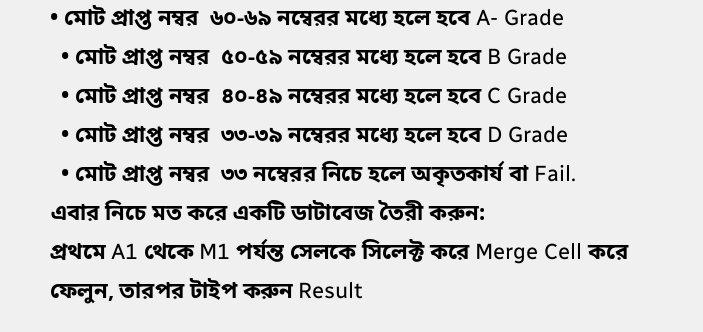• মোট প্রাপ্ত নম্বর  ৬০-৬৯ নম্বেরর মধ্যে হলে হবে A- Grade
  • মোট প্রাপ্ত নম্বর  ৫০-৫৯ নম্বেরর মধ্যে হলে হবে B Grade
  • মোট প্রাপ্ত নম্বর  ৪০-৪৯ নম্বেরর মধ্যে হলে হবে C Grade
  • মোট প্রাপ্ত নম্বর  ৩৩-৩৯ নম্বেরর মধ্যে হলে হবে D Grade
  • মোট প্রাপ্ত নম্বর  ৩৩ নম্বেরর নিচে হলে অকৃতকার্য বা Fail.
এবার নিচে মত করে একটি ডাটাবেজ তৈরী করুন:
প্রথমে A1 থেকে M1 পর্যন্ত সেলকে সিলেক্ট করে Merge Cell করে ফেলুন, তারপর টাইপ করুন Result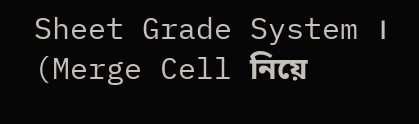Sheet Grade System । (Merge Cell নিয়ে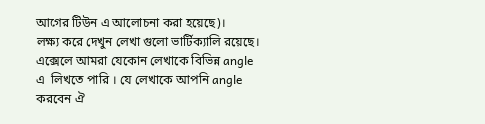আগের টিউন এ আলোচনা করা হয়েছে)।
লক্ষ্য করে দেখুন লেখা গুলো ভার্টিক্যালি রয়েছে। এক্সেলে আমরা যেকোন লেখাকে বিভিন্ন angle এ  লিখতে পারি । যে লেখাকে আপনি angle  করবেন ঐ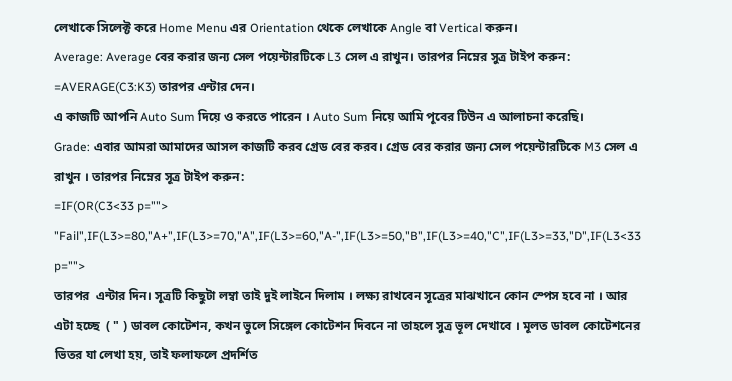লেখাকে সিলেক্ট করে Home Menu এর Orientation থেকে লেখাকে Angle বা Vertical করুন।
Average: Average বের করার জন্য সেল পয়েন্টারটিকে L3 সেল এ রাখুন। তারপর নিম্নের সুত্র টাইপ করুন:
=AVERAGE(C3:K3) তারপর এন্টার দেন।
এ কাজটি আপনি Auto Sum দিয়ে ও করতে পারেন । Auto Sum নিয়ে আমি পূবের টিউন এ আলাচনা করেছি।
Grade: এবার আমরা আমাদের আসল কাজটি করব গ্রেড বের করব। গ্রেড বের করার জন্য সেল পয়েন্টারটিকে M3 সেল এ রাখুন । তারপর নিম্নের সূত্র টাইপ করুন:
=IF(OR(C3<33 p="">
"Fail",IF(L3>=80,"A+",IF(L3>=70,"A",IF(L3>=60,"A-",IF(L3>=50,"B",IF(L3>=40,"C",IF(L3>=33,"D",IF(L3<33 p="">
তারপর  এন্টার দিন। সূত্রটি কিছুটা লম্বা তাই দুই লাইনে দিলাম । লক্ষ্য রাখবেন সূত্রের মাঝখানে কোন স্পেস হবে না । আর এটা হচ্ছে  ( " ) ডাবল কোটেশন, কখন ভুলে সিঙ্গেল কোটেশন দিবনে না তাহলে সুত্র ভূল দেখাবে । মূলত ডাবল কোটেশনের ভিতর যা লেখা হয়, তাই ফলাফলে প্রদর্শিত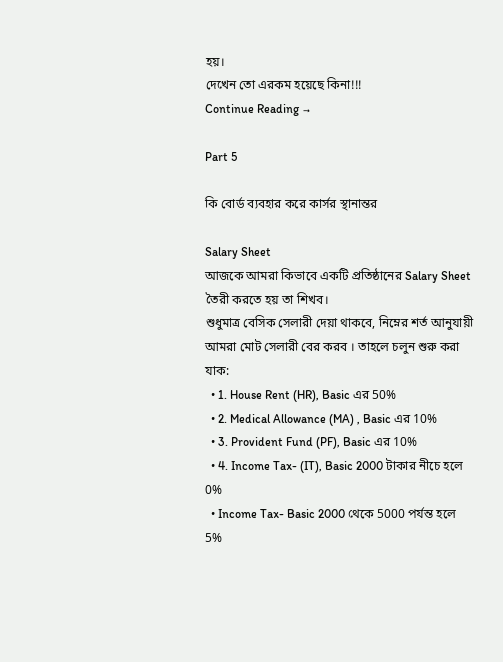হয়।
দেখেন তো এরকম হয়েছে কিনা!!!
Continue Reading →

Part 5

কি বোর্ড ব্যবহার করে কার্সর স্থানান্তর

Salary Sheet
আজকে আমরা কিভাবে একটি প্রতিষ্ঠানের Salary Sheet তৈরী করতে হয় তা শিখব।
শুধুমাত্র বেসিক সেলারী দেয়া থাকবে, নিম্নের শর্ত আনুযায়ী আমরা মোট সেলারী বের করব । তাহলে চলুন শুরু করা যাক:
  • 1. House Rent (HR), Basic এর 50%
  • 2. Medical Allowance (MA) , Basic এর 10%
  • 3. Provident Fund (PF), Basic এর 10%
  • 4. Income Tax- (IT), Basic 2000 টাকার নীচে হলে 0%
  • Income Tax- Basic 2000 থেকে 5000 পর্যন্ত হলে 5%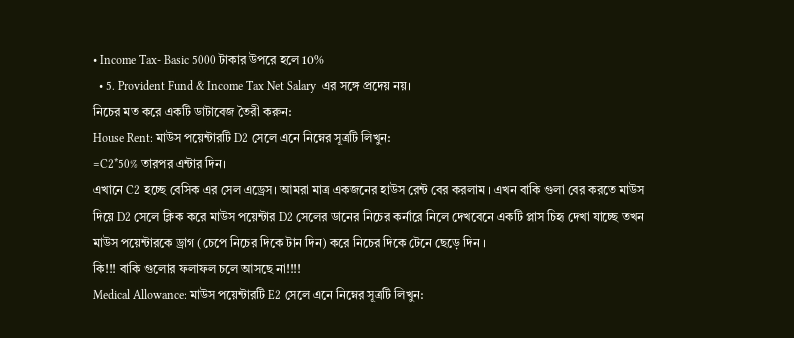• Income Tax- Basic 5000 টাকার উপরে হলে 10%
  • 5. Provident Fund & Income Tax Net Salary  এর সঙ্গে প্রদেয় নয়।
নিচের মত করে একটি ডাটাবেজ তৈরী করুন:
House Rent: মাউস পয়েন্টারটি D2 সেলে এনে নিম্নের সূত্রটি লিখুন:
=C2*50% তারপর এন্টার দিন।
এখানে C2 হচ্ছে বেসিক এর সেল এড্রেস। আমরা মাত্র একজনের হাউস রেন্ট বের করলাম । এখন বাকি গুলা বের করতে মাউস দিয়ে D2 সেলে ক্লিক করে মাউস পয়েন্টার D2 সেলের ডানের নিচের কর্নারে নিলে দেখবেনে একটি প্লাস চিহৃ দেখা যাচ্ছে তখন মাউস পয়েন্টারকে ড্রাগ (চেপে নিচের দিকে টান দিন) করে নিচের দিকে টেনে ছেড়ে দিন ।
কি!!! বাকি গুলোর ফলাফল চলে আসছে না!!!!
Medical Allowance: মাউস পয়েন্টারটি E2 সেলে এনে নিম্নের সূত্রটি লিখুন: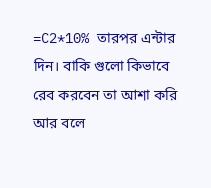=C2*10% তারপর এন্টার দিন। বাকি গুলো কিভাবে রেব করবেন তা আশা করি আর বলে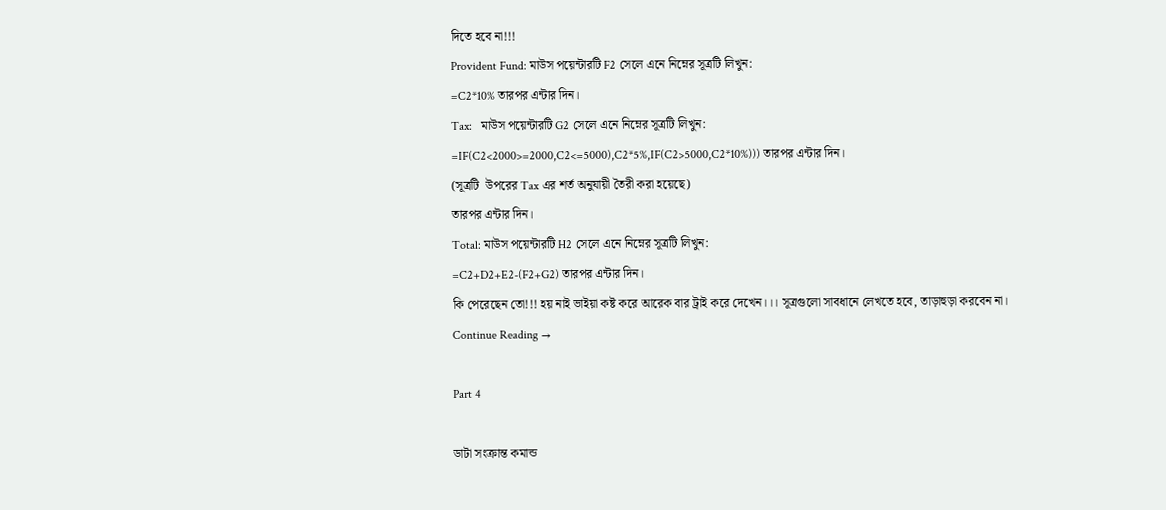দিতে হবে না!!!
Provident Fund: মাউস পয়েন্টারটি F2 সেলে এনে নিম্নের সূত্রটি লিখুন:
=C2*10% তারপর এন্টার দিন।
Tax:   মাউস পয়েন্টারটি G2 সেলে এনে নিম্নের সূত্রটি লিখুন:
=IF(C2<2000>=2000,C2<=5000),C2*5%,IF(C2>5000,C2*10%))) তারপর এন্টার দিন।
(সূত্রটি  উপরের Tax এর শর্ত অনুযায়ী তৈরী করা হয়েছে)
তারপর এন্টার দিন।
Total: মাউস পয়েন্টারটি H2 সেলে এনে নিম্নের সূত্রটি লিখুন:
=C2+D2+E2-(F2+G2) তারপর এন্টার দিন।
কি পেরেছেন তো!!! হয় নাই ভাইয়া কষ্ট করে আরেক বার ট্রাই করে দেখেন।।। সূত্রগুলো সাবধানে লেখতে হবে, তাড়াহুড়া করবেন না।
Continue Reading →

Part 4

ডাটা সংক্রান্ত কমান্ড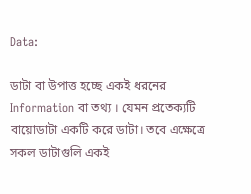Data:

ডাটা বা উপাত্ত হচ্ছে একই ধরনের Information বা তথ্য । যেমন প্রতেক্যটি বায়োডাটা একটি করে ডাটা। তবে এক্ষেত্রে সকল ডাটাগুলি একই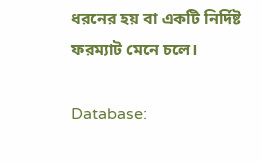ধরনের হয় বা একটি নির্দিষ্ট ফরম্যাট মেনে চলে।

Database: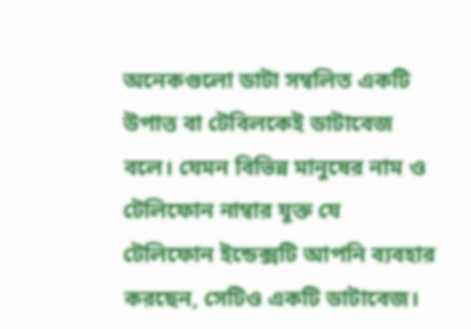অনেকগুলো ডাটা সম্বলিত একটি উপাত্ত বা টেবিলকেই ডাটাবেজ বলে। যেমন বিভিন্ন মানুষের নাম ও টেলিফোন নাম্বার যুক্ত যে টেলিফোন ইন্ডেক্সটি আপনি ব্যবহার করছেন, সেটিও একটি ডাটাবেজ।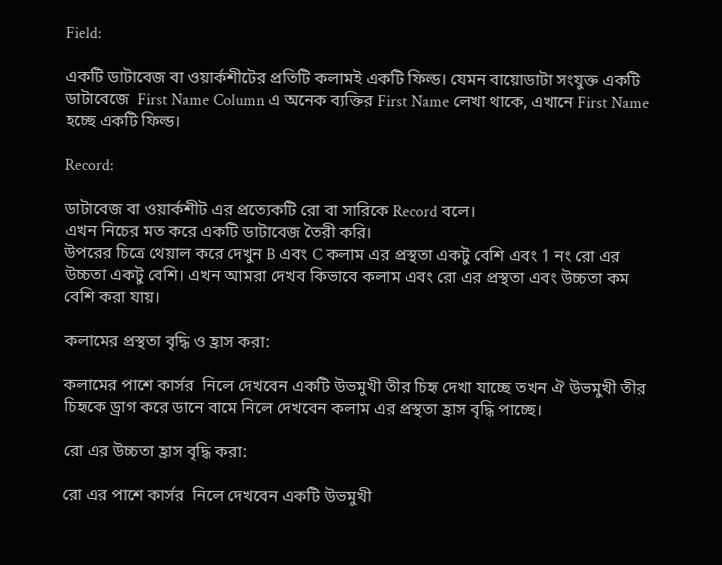Field:

একটি ডাটাবেজ বা ওয়ার্কশীটের প্রতিটি কলামই একটি ফিল্ড। যেমন বায়োডাটা সংযুক্ত একটি ডাটাবেজে  First Name Column এ অনেক ব্যক্তির First Name লেখা থাকে, এখানে First Name  হচ্ছে একটি ফিল্ড।

Record:

ডাটাবেজ বা ওয়ার্কশীট এর প্রত্যেকটি রো বা সারিকে Record বলে।
এখন নিচের মত করে একটি ডাটাবেজ তৈরী করি।
উপরের চিত্রে থেয়াল করে দেখুন B এবং C কলাম এর প্রস্থতা একটু বেশি এবং 1 নং রো এর উচ্চতা একটু বেশি। এখন আমরা দেখব কিভাবে কলাম এবং রো এর প্রস্থতা এবং উচ্চতা কম বেশি করা যায়।

কলামের প্রস্থতা বৃদ্ধি ও হ্রাস করা:

কলামের পাশে কার্সর  নিলে দেখবেন একটি উভমুখী তীর চিহৃ দেখা যাচ্ছে তখন ঐ উভমুখী তীর চিহৃকে ড্রাগ করে ডানে বামে নিলে দেখবেন কলাম এর প্রস্থতা হ্রাস বৃদ্ধি পাচ্ছে।

রো এর উচ্চতা হ্রাস বৃদ্ধি করা:

রো এর পাশে কার্সর  নিলে দেখবেন একটি উভমুখী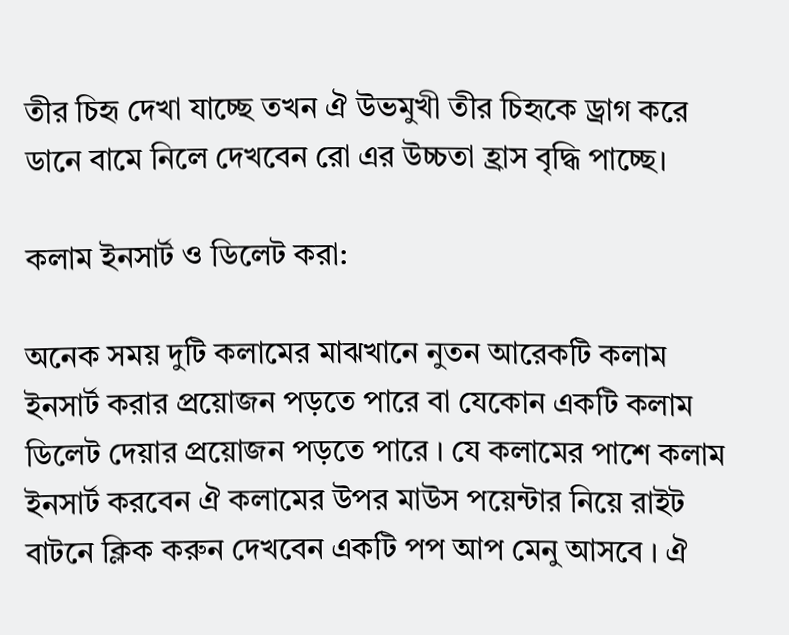তীর চিহৃ দেখা যাচ্ছে তখন ঐ উভমুখী তীর চিহৃকে ড্রাগ করে ডানে বামে নিলে দেখবেন রো এর উচ্চতা হ্রাস বৃদ্ধি পাচ্ছে।

কলাম ইনসার্ট ও ডিলেট করা:

অনেক সময় দুটি কলামের মাঝখানে নুতন আরেকটি কলাম ইনসার্ট করার প্রয়োজন পড়তে পারে বা যেকোন একটি কলাম ডিলেট দেয়ার প্রয়োজন পড়তে পারে । যে কলামের পাশে কলাম ইনসার্ট করবেন ঐ কলামের উপর মাউস পয়েন্টার নিয়ে রাইট বাটনে ক্লিক করুন দেখবেন একটি পপ আপ মেনু আসবে । ঐ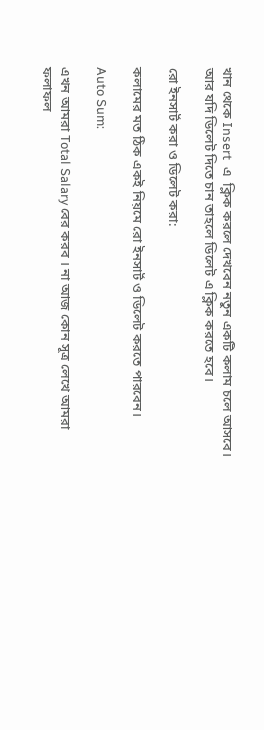খান থেকে Insert  এ  ক্লিক করলে দেখবেন নতুন একটি কলাম চলে আসবে। আর যদি ডিলেট দিতে চান তাহলে ডিলেট এ ক্লিক করতে হবে।

রো ইনসার্ট করা ও ডিলেট করা:

কলামের মত ঠিক একই নিয়মে রো ইনসার্ট ও ডিলেট করতে পারবেন।

Auto Sum:

এখন আমরা Total Salary বের করব । না আজ কোন সূত্র লেখে আমরা ফলাফল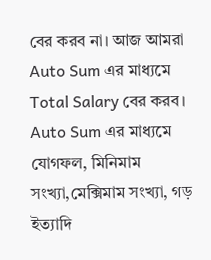বের করব না। আজ আমরা Auto Sum এর মাধ্যমে Total Salary বের করব। Auto Sum এর মাধ্যমে যোগফল, মিনিমাম সংখ্যা,মেক্সিমাম সংখ্যা, গড় ইত্যাদি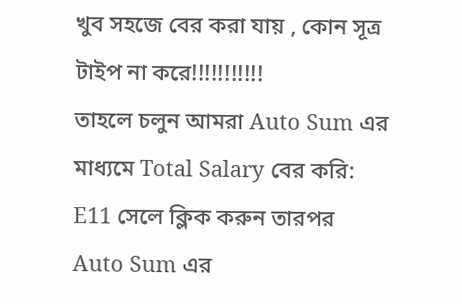খুব সহজে বের করা যায় , কোন সূত্র টাইপ না করে!!!!!!!!!!!
তাহলে চলুন আমরা Auto Sum এর মাধ্যমে Total Salary বের করি:
E11 সেলে ক্লিক করুন তারপর Auto Sum এর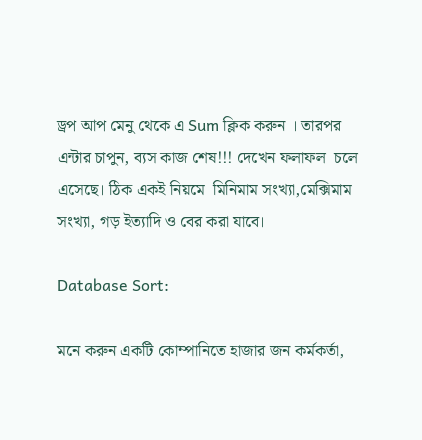ড্রপ আপ মেনু থেকে এ Sum ক্লিক করুন । তারপর এন্টার চাপুন, ব্যস কাজ শেষ!!! দেখেন ফলাফল  চলে এসেছে। ঠিক একই নিয়মে  মিনিমাম সংখ্যা,মেক্সিমাম সংখ্যা, গড় ইত্যাদি ও বের করা যাবে।

Database Sort:

মনে করুন একটি কোম্পানিতে হাজার জন কর্মকর্তা,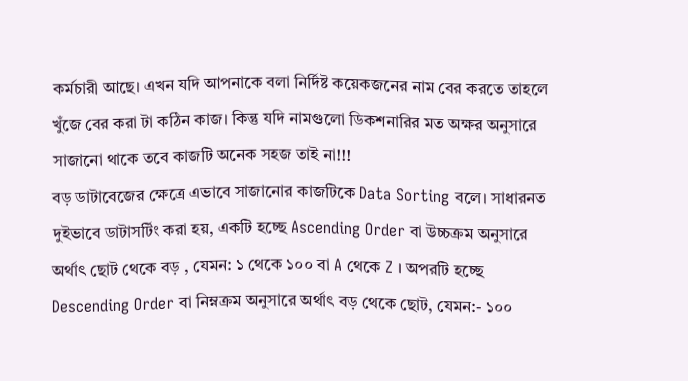কর্মচারী আছে। এখন যদি আপনাকে বলা নির্দিষ্ট কয়েকজনের নাম বের করতে তাহলে খুঁজে বের করা টা কঠিন কাজ। কিন্তু যদি নামগুলো ডিকশনারির মত অক্ষর অনুসারে সাজানো থাকে তবে কাজটি অনেক সহজ তাই না!!!
বড় ডাটাবেজের ক্ষেত্রে এভাবে সাজানোর কাজটিকে Data Sorting বলে। সাধারনত দুইভাবে ডাটাসর্টিং করা হয়, একটি হচ্ছে Ascending Order বা উচ্চক্রম অনুসারে অর্থাৎ ছোট থেকে বড় , যেমন: ১ থেকে ১০০ বা A থেকে Z । অপরটি হচ্ছে Descending Order বা নিম্নক্রম অনুসারে অর্থাৎ বড় থেকে ছোট, যেমন:- ১০০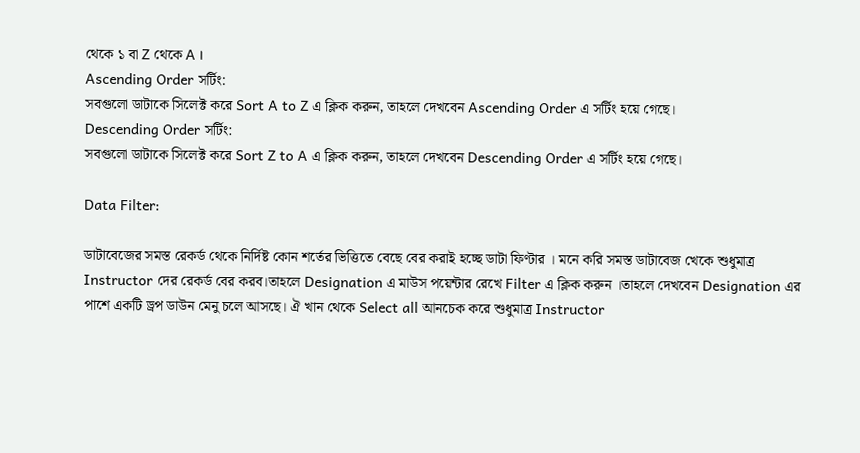থেকে ১ বা Z থেকে A ।
Ascending Order সর্টিং:
সবগুলো ডাটাকে সিলেক্ট করে Sort A to Z এ ক্লিক করুন, তাহলে দেখবেন Ascending Order এ সর্টিং হয়ে গেছে।
Descending Order সর্টিং:
সবগুলো ডাটাকে সিলেক্ট করে Sort Z to A এ ক্লিক করুন, তাহলে দেখবেন Descending Order এ সর্টিং হয়ে গেছে।

Data Filter:

ডাটাবেজের সমস্ত রেকর্ড থেকে নির্দিষ্ট কোন শর্তের ভিত্তিতে বেছে বের করাই হচ্ছে ডাটা ফিণ্টার । মনে করি সমস্ত ডাটাবেজ খেকে শুধুমাত্র Instructor দের রেকর্ড বের করব।তাহলে Designation এ মাউস পয়েন্টার রেখে Filter এ ক্লিক করুন ।তাহলে দেখবেন Designation এর পাশে একটি ড্রপ ডাউন মেনু চলে আসছে। ঐ খান থেকে Select all আনচেক করে শুধুমাত্র Instructor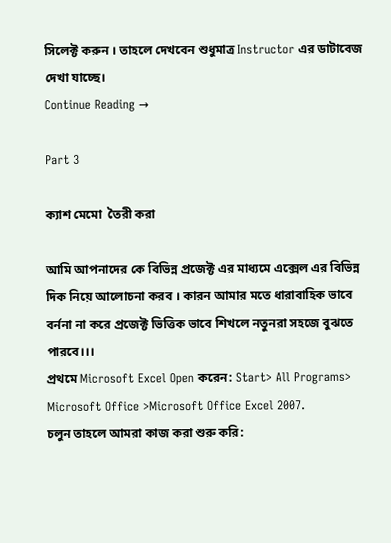সিলেক্ট করুন । তাহলে দেখবেন শুধুমাত্র Instructor এর ডাটাবেজ দেখা যাচ্ছে।
Continue Reading →

Part 3

ক্যাশ মেমো  তৈরী করা

আমি আপনাদের কে বিভিন্ন প্রজেক্ট এর মাধ্যমে এক্সেল এর বিভিন্ন দিক নিয়ে আলোচনা করব । কারন আমার মতে ধারাবাহিক ভাবে বর্ননা না করে প্রজেক্ট ভিত্তিক ভাবে শিখলে নতুনরা সহজে বুঝতে পারবে।।।
প্রথমে Microsoft Excel Open করেন: Start> All Programs> Microsoft Office >Microsoft Office Excel 2007.
চলুন তাহলে আমরা কাজ করা শুরু করি: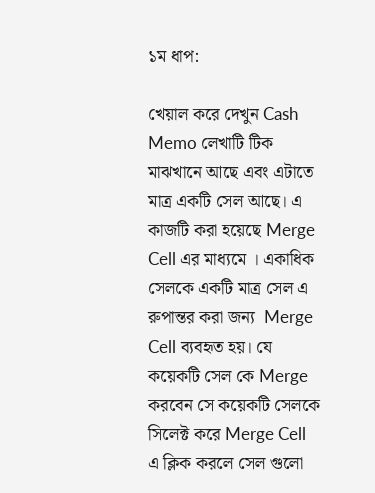১ম ধাপ:

খেয়াল করে দেখুন Cash Memo লেখাটি টিক মাঝখানে আছে এবং এটাতে মাত্র একটি সেল আছে। এ কাজটি করা হয়েছে Merge Cell এর মাধ্যমে । একাধিক সেলকে একটি মাত্র সেল এ রুপান্তর করা জন্য  Merge Cell ব্যবহৃত হয়। যে কয়েকটি সেল কে Merge করবেন সে কয়েকটি সেলকে সিলেক্ট করে Merge Cell   এ ক্লিক করলে সেল গুলো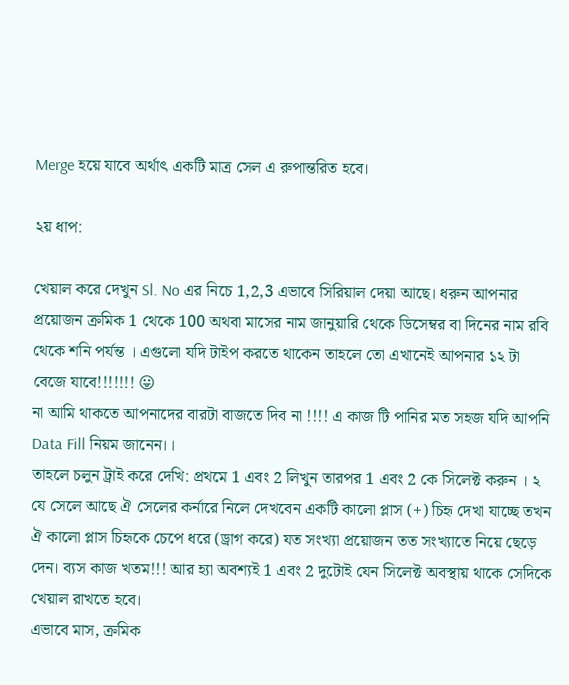Merge হয়ে যাবে অর্থাৎ একটি মাত্র সেল এ রুপান্তরিত হবে।

২য় ধাপ:

খেয়াল করে দেখুন Sl. No এর নিচে 1,2,3 এভাবে সিরিয়াল দেয়া আছে। ধরুন আপনার প্রয়োজন ক্রমিক 1 থেকে 100 অথবা মাসের নাম জানুয়ারি থেকে ডিসেম্বর বা দিনের নাম রবি থেকে শনি পর্যন্ত । এগুলো যদি টাইপ করতে থাকেন তাহলে তো এখানেই আপনার ১২ টা বেজে যাবে!!!!!!! 😛
না আমি থাকতে আপনাদের বারটা বাজতে দিব না !!!! এ কাজ টি পানির মত সহজ যদি আপনি Data Fill নিয়ম জানেন।।
তাহলে চলুন ট্রাই করে দেখি: প্রথমে 1 এবং 2 লিখুন তারপর 1 এবং 2 কে সিলেক্ট করুন । ২ যে সেলে আছে ঐ সেলের কর্নারে নিলে দেখবেন একটি কালো প্লাস (+) চিহৃ দেখা যাচ্ছে তখন ঐ কালো প্লাস চিহৃকে চেপে ধরে (ড্রাগ করে) যত সংখ্যা প্রয়োজন তত সংখ্যাতে নিয়ে ছেড়ে দেন। ব্যস কাজ খতম!!! আর হ্যা অবশ্যই 1 এবং 2 দুটোই যেন সিলেক্ট অবস্থায় থাকে সেদিকে খেয়াল রাখতে হবে।
এভাবে মাস, ক্রমিক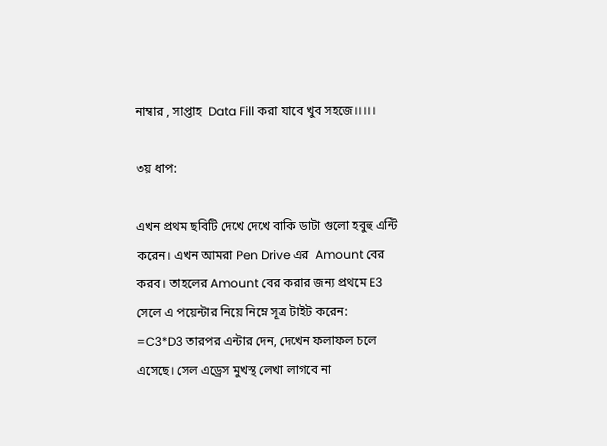নাম্বার , সাপ্তাহ  Data Fill করা যাবে খুব সহজে।।।।।

৩য় ধাপ:

এখন প্রথম ছবিটি দেখে দেখে বাকি ডাটা গুলো হবুহু এন্টি করেন। এখন আমরা Pen Drive এর  Amount বের করব। তাহলের Amount বের করার জন্য প্রথমে E3 সেলে এ পয়েন্টার নিয়ে নিম্নে সূত্র টাইট করেন:
=C3*D3 তারপর এন্টার দেন, দেখেন ফলাফল চলে এসেছে। সেল এড্রেস মুখস্থ লেখা লাগবে না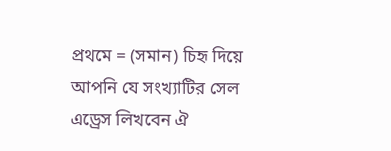প্রথমে = (সমান) চিহৃ দিয়ে আপনি যে সংখ্যাটির সেল এড্রেস লিখবেন ঐ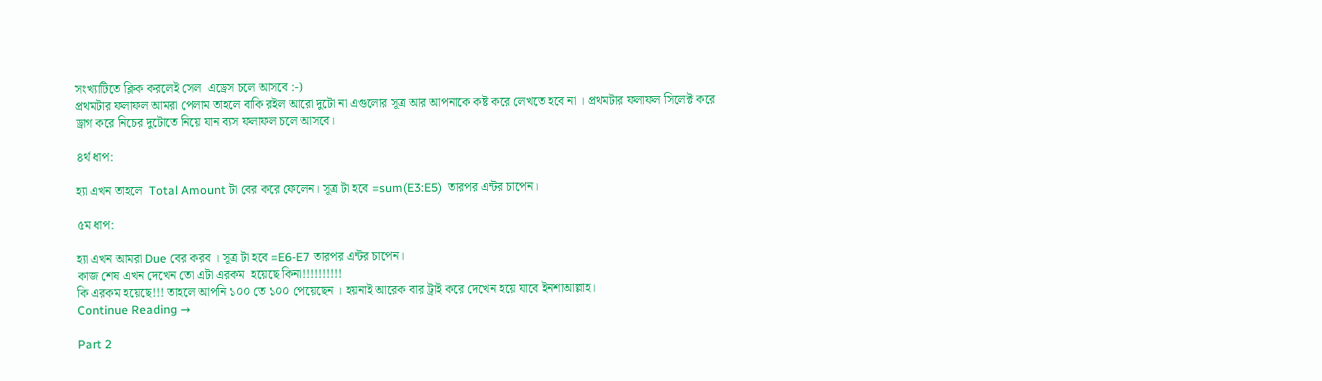সংখ্যাটিতে ক্লিক করলেই সেল  এড্রেস চলে আসবে :-)
প্রথমটার ফলাফল আমরা পেলাম তাহলে বাকি রইল আরো দুটো না এগুলোর সূত্র আর আপনাকে কষ্ট করে লেখতে হবে না । প্রথমটার ফলাফল সিলেক্ট করে ড্রাগ করে নিচের দুটোতে নিয়ে যান ব্যস ফলাফল চলে আসবে।

৪র্থ ধাপ:

হ্যা এখন তাহলে  Total Amount টা বের করে ফেলেন। সূত্র টা হবে =sum(E3:E5)  তারপর এন্টর চাপেন।

৫ম ধাপ:

হ্যা এখন আমরা Due বের করব । সূত্র টা হবে =E6-E7 তারপর এন্টর চাপেন।
কাজ শেষ এখন দেখেন তো এটা এরকম  হয়েছে কিনা!!!!!!!!!!
কি এরকম হয়েছে!!! তাহলে আপনি ১০০ তে ১০০ পেয়েছেন । হয়নাই আরেক বার ট্রাই করে দেখেন হয়ে যাবে ইনশাআল্লাহ।
Continue Reading →

Part 2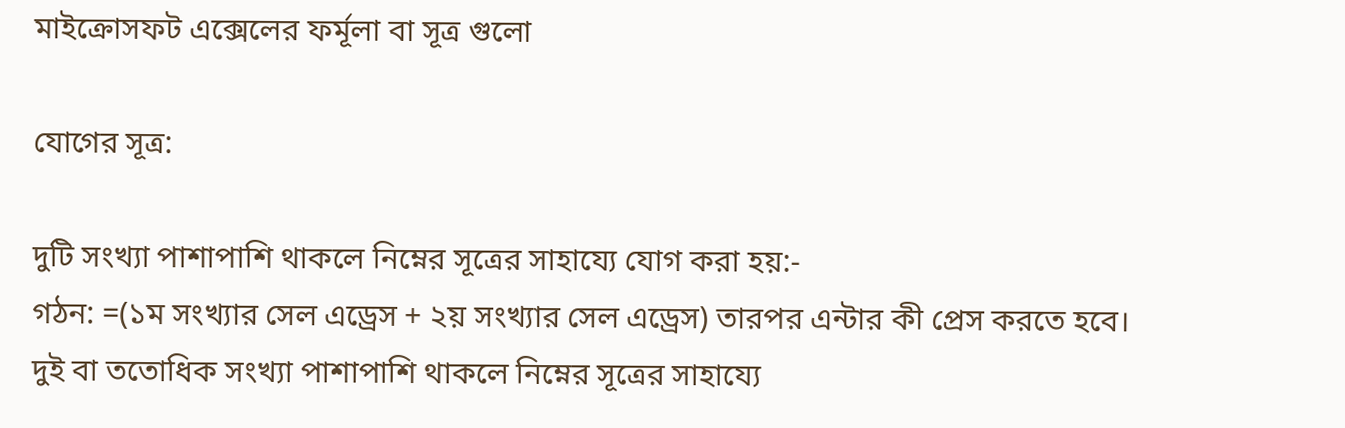মাইক্রোসফট এক্সেলের ফর্মূলা বা সূত্র গুলো

যোগের সূত্র:

দুটি সংখ্যা পাশাপাশি থাকলে নিম্নের সূত্রের সাহায্যে যোগ করা হয়:-
গঠন: =(১ম সংখ্যার সেল এড্রেস + ২য় সংখ্যার সেল এড্রেস) তারপর এন্টার কী প্রেস করতে হবে।
দুই বা ততোধিক সংখ্যা পাশাপাশি থাকলে নিম্নের সূত্রের সাহায্যে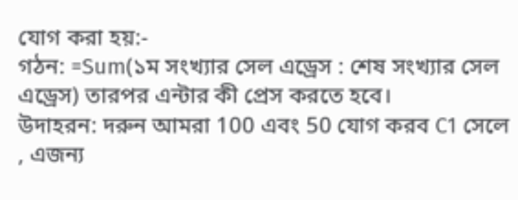যোগ করা হয়:-
গঠন: =Sum(১ম সংখ্যার সেল এড্রেস : শেষ সংখ্যার সেল এড্রেস) তারপর এন্টার কী প্রেস করতে হবে।
উদাহরন: দরুন আমরা 100 এবং 50 যোগ করব C1 সেলে , এজন্য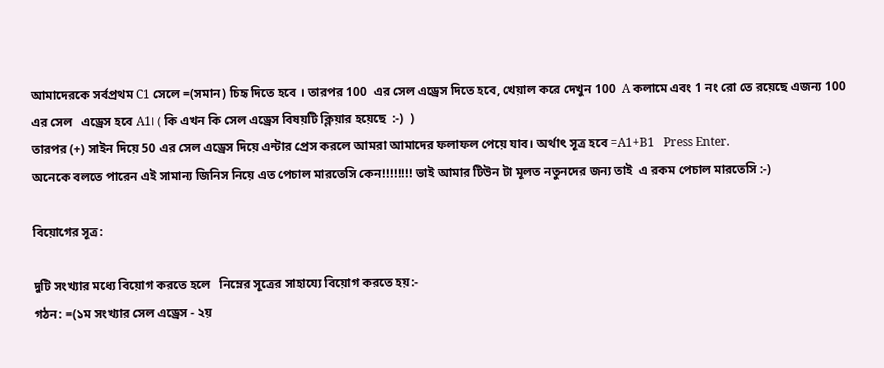আমাদেরকে সর্বপ্রথম C1 সেলে =(সমান) চিহৃ দিতে হবে । তারপর 100  এর সেল এড্রেস দিতে হবে, খেয়াল করে দেখুন 100  A কলামে এবং 1 নং রো তে রয়েছে এজন্য 100 এর সেল   এড্রেস হবে A1। ( কি এখন কি সেল এড্রেস বিষয়টি ক্লিয়ার হয়েছে  :-)  )
তারপর (+) সাইন দিয়ে 50 এর সেল এড্রেস দিয়ে এন্টার প্রেস করলে আমরা আমাদের ফলাফল পেয়ে যাব। অর্থাৎ সূত্র হবে =A1+B1   Press Enter.
অনেকে বলতে পারেন এই সামান্য জিনিস নিয়ে এত পেচাল মারতেসি কেন!!!!!!!! ভাই আমার টিউন টা মূলত নতুনদের জন্য তাই  এ রকম পেচাল মারতেসি :-)

বিয়োগের সূত্র:

দুটি সংখ্যার মধ্যে বিয়োগ করতে হলে   নিম্নের সূত্রের সাহায্যে বিয়োগ করতে হয়:-
গঠন: =(১ম সংখ্যার সেল এড্রেস - ২য়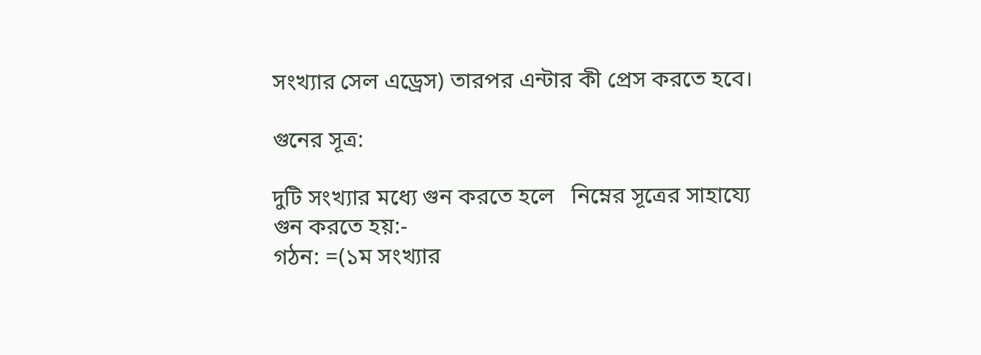সংখ্যার সেল এড্রেস) তারপর এন্টার কী প্রেস করতে হবে।

গুনের সূত্র:

দুটি সংখ্যার মধ্যে গুন করতে হলে   নিম্নের সূত্রের সাহায্যে গুন করতে হয়:-
গঠন: =(১ম সংখ্যার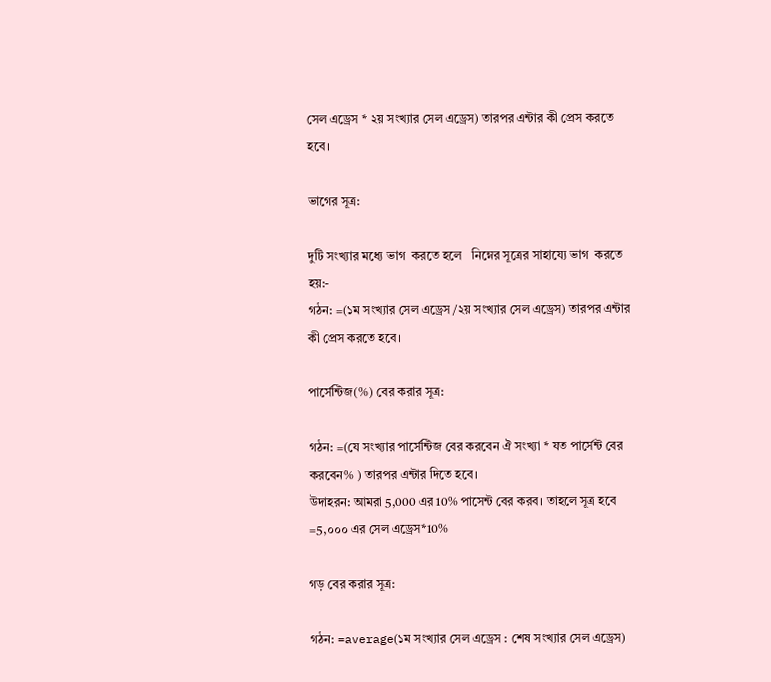সেল এড্রেস * ২য় সংখ্যার সেল এড্রেস) তারপর এন্টার কী প্রেস করতে হবে।

ভাগের সূত্র:

দুটি সংখ্যার মধ্যে ভাগ  করতে হলে   নিম্নের সূত্রের সাহায্যে ভাগ  করতে হয়:-
গঠন: =(১ম সংখ্যার সেল এড্রেস /২য় সংখ্যার সেল এড্রেস) তারপর এন্টার কী প্রেস করতে হবে।

পার্সেন্টিজ(%) বের করার সূত্র:

গঠন: =(যে সংখ্যার পার্সেন্টিজ বের করবেন ঐ সংখ্যা * যত পার্সেন্ট বের করবেন% ) তারপর এন্টার দিতে হবে।
উদাহরন: আমরা 5,000 এর 10% পাসেন্ট বের করব। তাহলে সূত্র হবে =5,০০০ এর সেল এড্রেস*10%

গড় বের করার সূত্র:

গঠন: =average(১ম সংখ্যার সেল এড্রেস : শেষ সংখ্যার সেল এড্রেস)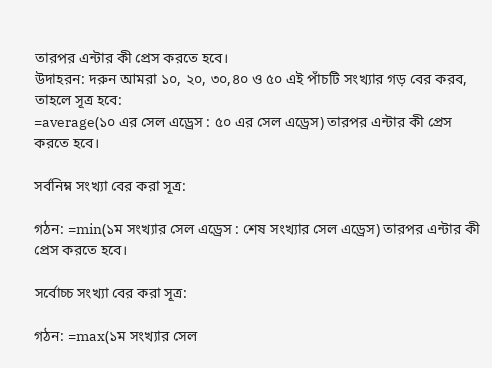তারপর এন্টার কী প্রেস করতে হবে।
উদাহরন: দরুন আমরা ১০, ২০, ৩০,৪০ ও ৫০ এই পাঁচটি সংখ্যার গড় বের করব, তাহলে সূত্র হবে:
=average(১০ এর সেল এড্রেস : ৫০ এর সেল এড্রেস) তারপর এন্টার কী প্রেস করতে হবে।

সর্বনিম্ন সংখ্যা বের করা সূত্র:

গঠন: =min(১ম সংখ্যার সেল এড্রেস : শেষ সংখ্যার সেল এড্রেস) তারপর এন্টার কী প্রেস করতে হবে।

সর্বোচ্চ সংখ্যা বের করা সূত্র:

গঠন: =max(১ম সংখ্যার সেল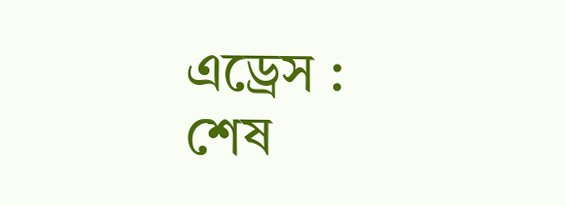এড্রেস : শেষ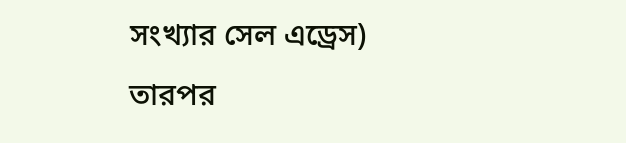সংখ্যার সেল এড্রেস) তারপর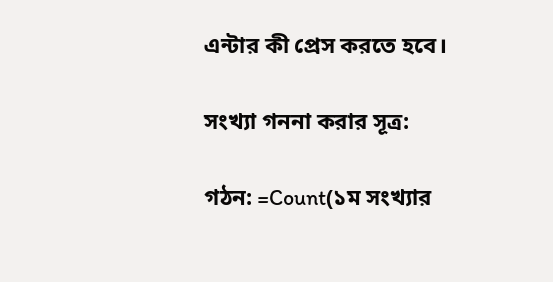এন্টার কী প্রেস করতে হবে।

সংখ্যা গননা করার সূত্র:

গঠন: =Count(১ম সংখ্যার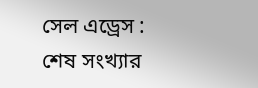সেল এড্রেস : শেষ সংখ্যার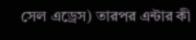সেল এড্রেস) তারপর এন্টার কী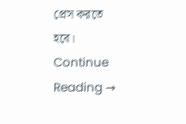প্রেস করতে হবে।
Continue Reading →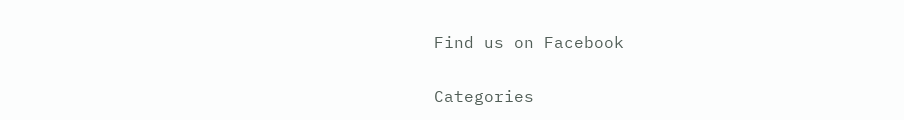Find us on Facebook

Categories